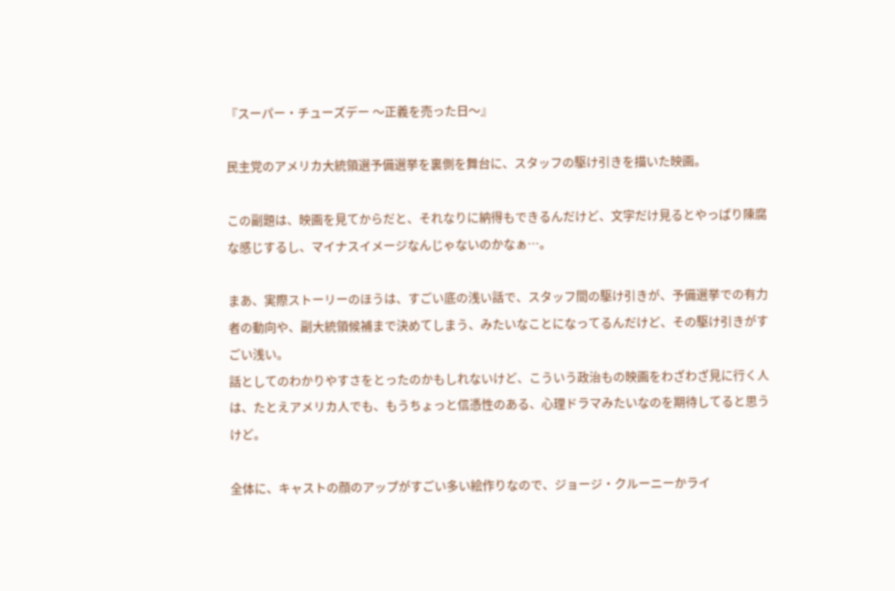『スーパー・チューズデー 〜正義を売った日〜』

民主党のアメリカ大統領選予備選挙を裏側を舞台に、スタッフの駆け引きを描いた映画。

この副題は、映画を見てからだと、それなりに納得もできるんだけど、文字だけ見るとやっぱり陳腐な感じするし、マイナスイメージなんじゃないのかなぁ…。

まあ、実際ストーリーのほうは、すごい底の浅い話で、スタッフ間の駆け引きが、予備選挙での有力者の動向や、副大統領候補まで決めてしまう、みたいなことになってるんだけど、その駆け引きがすごい浅い。
話としてのわかりやすさをとったのかもしれないけど、こういう政治もの映画をわざわざ見に行く人は、たとえアメリカ人でも、もうちょっと信憑性のある、心理ドラマみたいなのを期待してると思うけど。

全体に、キャストの顔のアップがすごい多い絵作りなので、ジョージ・クルーニーかライ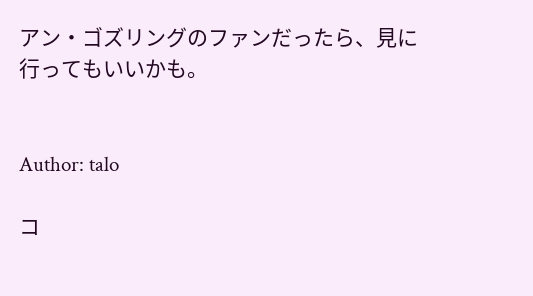アン・ゴズリングのファンだったら、見に行ってもいいかも。


Author: talo

コ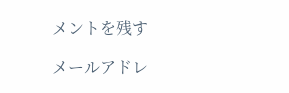メントを残す

メールアドレ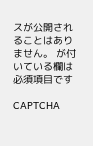スが公開されることはありません。 が付いている欄は必須項目です

CAPTCHA